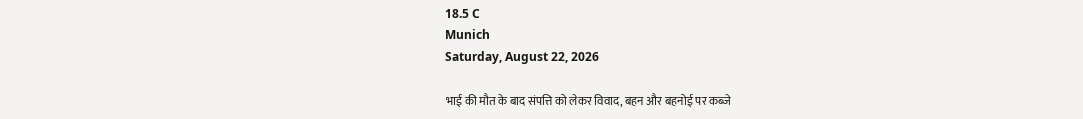18.5 C
Munich
Saturday, August 22, 2026

भाई की मौत के बाद संपत्ति को लेकर विवाद, बहन और बहनोई पर कब्जे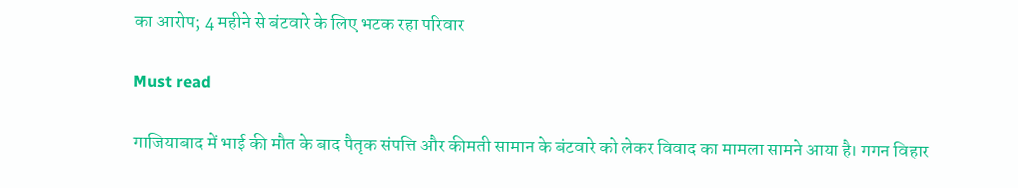का आरोप; 4 महीने से बंटवारे के लिए भटक रहा परिवार

Must read

गाजियाबाद में भाई की मौत के बाद पैतृक संपत्ति और कीमती सामान के बंटवारे को लेकर विवाद का मामला सामने आया है। गगन विहार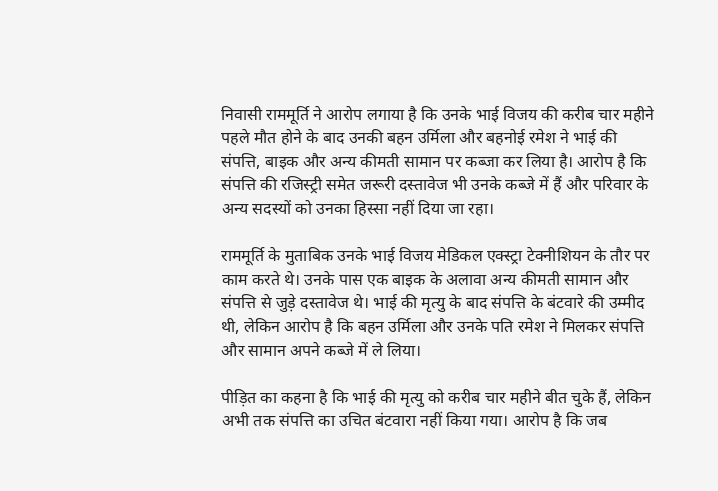निवासी राममूर्ति ने आरोप लगाया है कि उनके भाई विजय की करीब चार महीने पहले मौत होने के बाद उनकी बहन उर्मिला और बहनोई रमेश ने भाई की संपत्ति, बाइक और अन्य कीमती सामान पर कब्जा कर लिया है। आरोप है कि संपत्ति की रजिस्ट्री समेत जरूरी दस्तावेज भी उनके कब्जे में हैं और परिवार के अन्य सदस्यों को उनका हिस्सा नहीं दिया जा रहा।

राममूर्ति के मुताबिक उनके भाई विजय मेडिकल एक्स्ट्रा टेक्नीशियन के तौर पर काम करते थे। उनके पास एक बाइक के अलावा अन्य कीमती सामान और संपत्ति से जुड़े दस्तावेज थे। भाई की मृत्यु के बाद संपत्ति के बंटवारे की उम्मीद थी, लेकिन आरोप है कि बहन उर्मिला और उनके पति रमेश ने मिलकर संपत्ति और सामान अपने कब्जे में ले लिया।

पीड़ित का कहना है कि भाई की मृत्यु को करीब चार महीने बीत चुके हैं, लेकिन अभी तक संपत्ति का उचित बंटवारा नहीं किया गया। आरोप है कि जब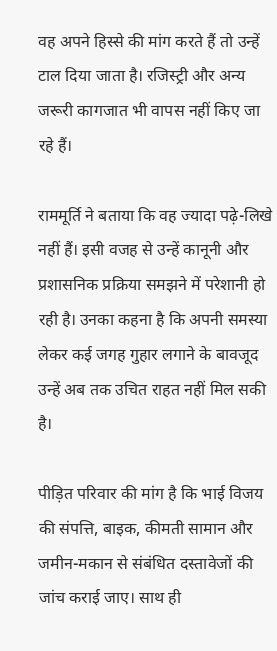वह अपने हिस्से की मांग करते हैं तो उन्हें टाल दिया जाता है। रजिस्ट्री और अन्य जरूरी कागजात भी वापस नहीं किए जा रहे हैं।

राममूर्ति ने बताया कि वह ज्यादा पढ़े-लिखे नहीं हैं। इसी वजह से उन्हें कानूनी और प्रशासनिक प्रक्रिया समझने में परेशानी हो रही है। उनका कहना है कि अपनी समस्या लेकर कई जगह गुहार लगाने के बावजूद उन्हें अब तक उचित राहत नहीं मिल सकी है।

पीड़ित परिवार की मांग है कि भाई विजय की संपत्ति, बाइक, कीमती सामान और जमीन-मकान से संबंधित दस्तावेजों की जांच कराई जाए। साथ ही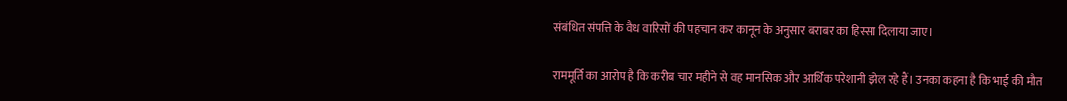संबंधित संपत्ति के वैध वारिसों की पहचान कर कानून के अनुसार बराबर का हिस्सा दिलाया जाए।

राममूर्ति का आरोप है कि करीब चार महीने से वह मानसिक और आर्थिक परेशानी झेल रहे हैं। उनका कहना है कि भाई की मौत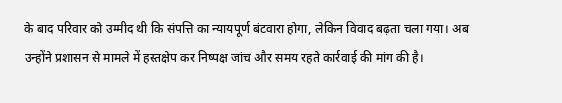के बाद परिवार को उम्मीद थी कि संपत्ति का न्यायपूर्ण बंटवारा होगा, लेकिन विवाद बढ़ता चला गया। अब उन्होंने प्रशासन से मामले में हस्तक्षेप कर निष्पक्ष जांच और समय रहते कार्रवाई की मांग की है।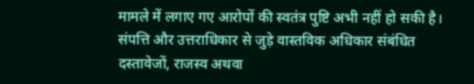मामले में लगाए गए आरोपों की स्वतंत्र पुष्टि अभी नहीं हो सकी है। संपत्ति और उत्तराधिकार से जुड़े वास्तविक अधिकार संबंधित दस्तावेजों, राजस्व अथवा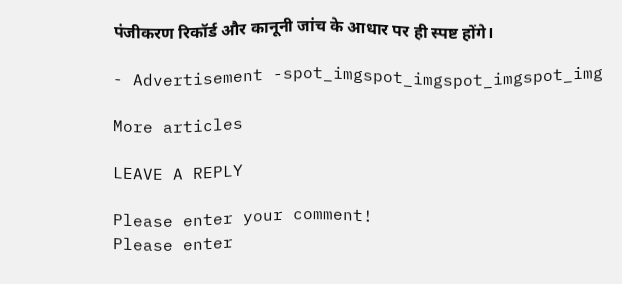पंजीकरण रिकॉर्ड और कानूनी जांच के आधार पर ही स्पष्ट होंगे।

- Advertisement -spot_imgspot_imgspot_imgspot_img

More articles

LEAVE A REPLY

Please enter your comment!
Please enter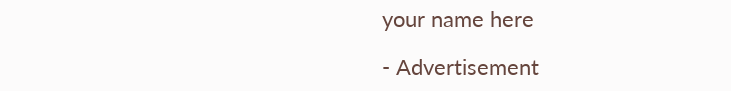your name here

- Advertisement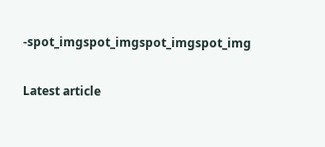-spot_imgspot_imgspot_imgspot_img

Latest article